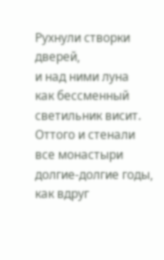Рухнули створки дверей,
и над ними луна
как бессменный светильник висит.
Оттого и стенали все монастыри долгие-долгие годы, как вдруг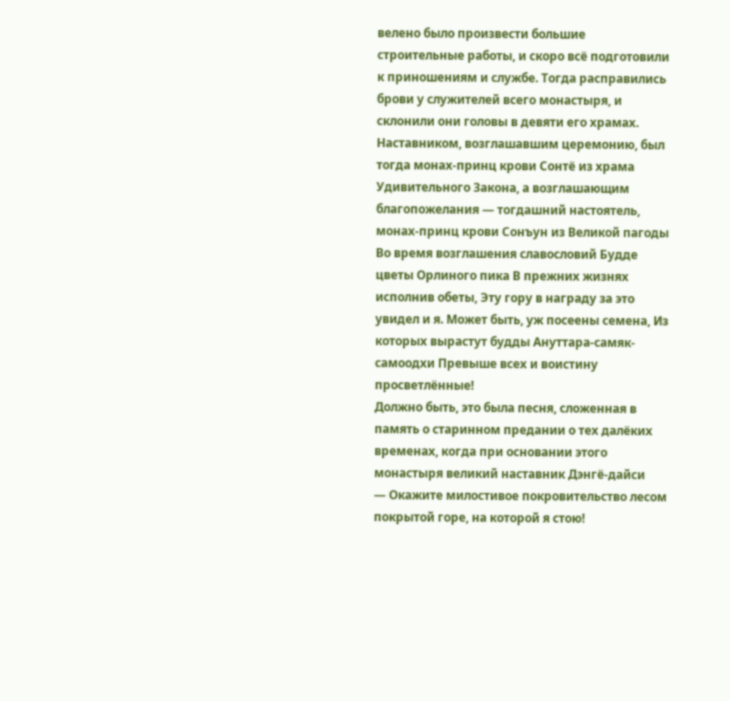велено было произвести большие строительные работы, и скоро всё подготовили к приношениям и службе. Тогда расправились брови у служителей всего монастыря, и склонили они головы в девяти его храмах.
Наставником, возглашавшим церемонию, был тогда монах-принц крови Сонтё из храма Удивительного Закона, а возглашающим благопожелания — тогдашний настоятель, монах-принц крови Сонъун из Великой пагоды
Во время возглашения славословий Будде цветы Орлиного пика В прежних жизнях исполнив обеты, Эту гору в награду за это увидел и я. Может быть, уж посеены семена, Из которых вырастут будды Ануттара-самяк-самоодхи Превыше всех и воистину просветлённые!
Должно быть, это была песня, сложенная в память о старинном предании о тех далёких временах, когда при основании этого монастыря великий наставник Дэнгё-дайси
— Окажите милостивое покровительство лесом покрытой горе, на которой я стою!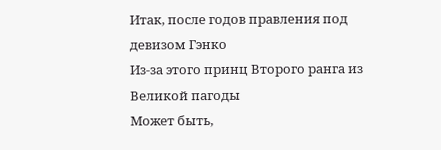Итак, после годов правления под девизом Гэнко
Из-за этого принц Второго ранга из Великой пагоды
Может быть,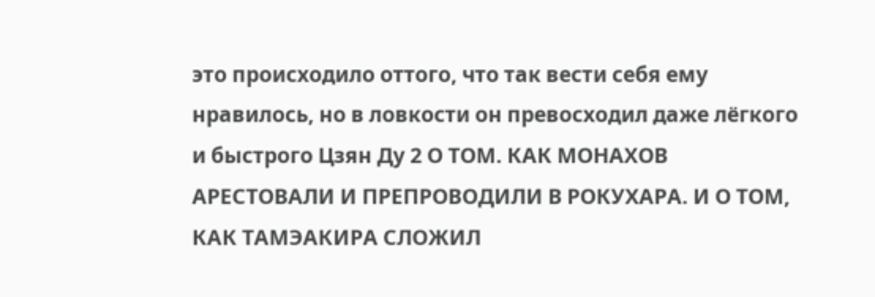это происходило оттого, что так вести себя ему нравилось, но в ловкости он превосходил даже лёгкого и быстрого Цзян Ду 2 О ТОМ. КАК МОНАХОВ АРЕСТОВАЛИ И ПРЕПРОВОДИЛИ В РОКУХАРА. И О ТОМ, КАК ТАМЭАКИРА СЛОЖИЛ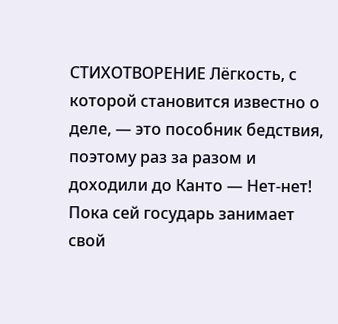СТИХОТВОРЕНИЕ Лёгкость, с которой становится известно о деле, — это пособник бедствия, поэтому раз за разом и доходили до Канто — Нет-нет! Пока сей государь занимает свой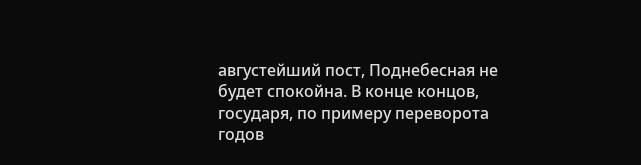августейший пост, Поднебесная не будет спокойна. В конце концов, государя, по примеру переворота годов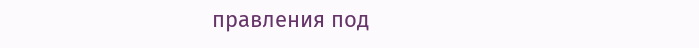правления под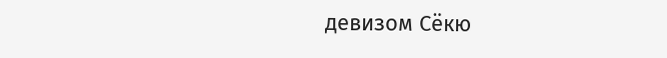девизом Сёкю